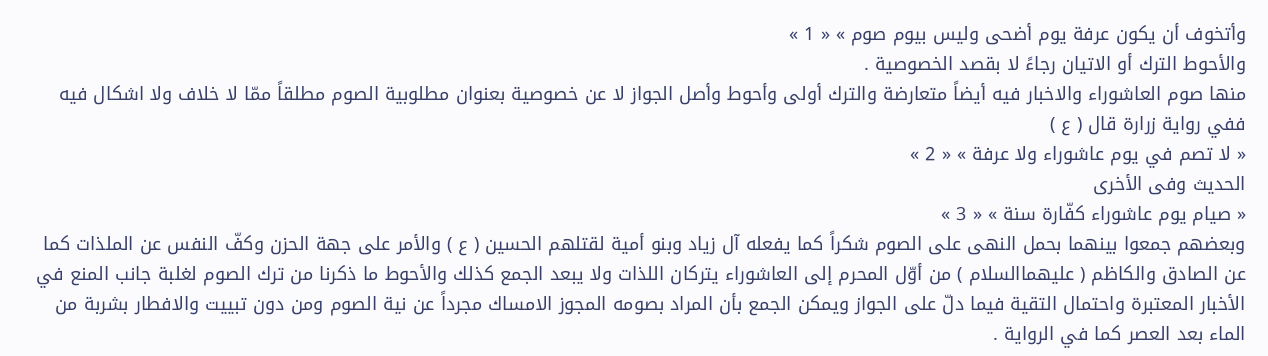وأتخوف أن يكون عرفة يوم أضحى وليس بيوم صوم » « 1 »
والأحوط الترك أو الاتيان رجاءً لا بقصد الخصوصية .
منها صوم العاشوراء والاخبار فيه أيضاً متعارضة والترك أولى وأحوط وأصل الجواز لا عن خصوصية بعنوان مطلوبية الصوم مطلقاً ممّا لا خلاف ولا اشكال فيه ففي رواية زرارة قال ( ع )
« لا تصم في يوم عاشوراء ولا عرفة » « 2 »
الحديث وفى الأخرى
« صيام يوم عاشوراء كفّارة سنة » « 3 »
وبعضهم جمعوا بينهما بحمل النهى على الصوم شكراً كما يفعله آل زياد وبنو أمية لقتلهم الحسين ( ع ) والأمر على جهة الحزن وكفّ النفس عن الملذات كما عن الصادق والكاظم ( عليهماالسلام ) من أوّل المحرم إلى العاشوراء يتركان اللذات ولا يبعد الجمع كذلك والأحوط ما ذكرنا من ترك الصوم لغلبة جانب المنع في الأخبار المعتبرة واحتمال التقية فيما دلّ على الجواز ويمكن الجمع بأن المراد بصومه المجوز الامساك مجرداً عن نية الصوم ومن دون تبييت والافطار بشربة من الماء بعد العصر كما في الرواية .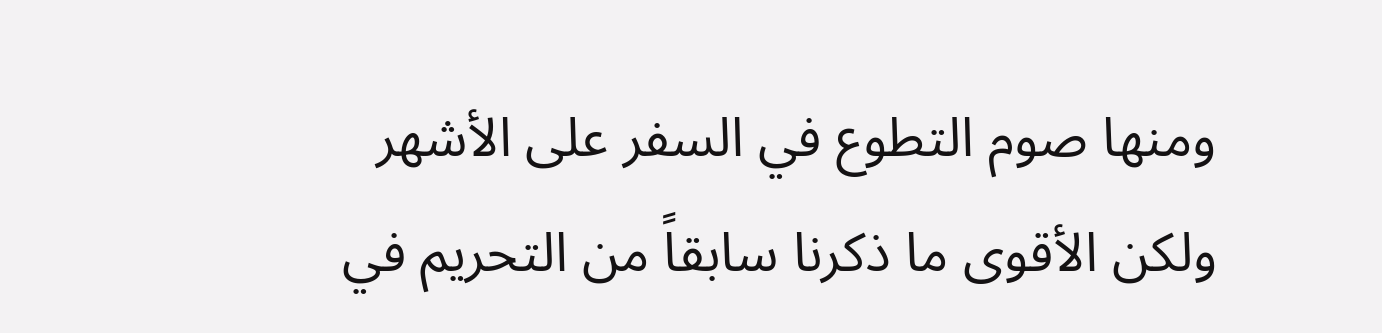ومنها صوم التطوع في السفر على الأشهر ولكن الأقوى ما ذكرنا سابقاً من التحريم في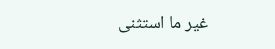غير ما استثنى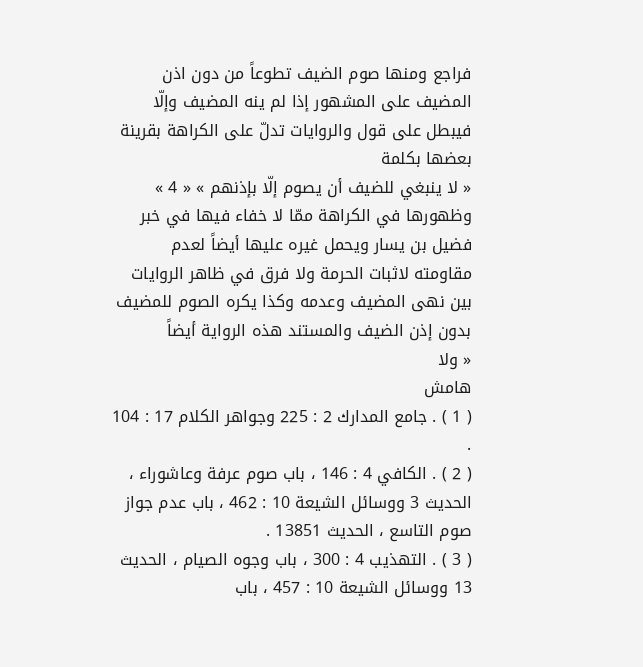فراجع ومنها صوم الضيف تطوعاً من دون اذن المضيف على المشهور إذا لم ينه المضيف وإلّا فيبطل على قول والروايات تدلّ على الكراهة بقرينة بعضها بكلمة
« لا ينبغي للضيف أن يصوم إلّا بإذنهم » « 4 »
وظهورها في الكراهة ممّا لا خفاء فيها في خبر فضيل بن يسار ويحمل غيره عليها أيضاً لعدم مقاومته لاثبات الحرمة ولا فرق في ظاهر الروايات بين نهى المضيف وعدمه وكذا يكره الصوم للمضيف بدون إذن الضيف والمستند هذه الرواية أيضاً
« ولا
هامش
( 1 ) . جامع المدارك 2 : 225 وجواهر الكلام 17 : 104 .
( 2 ) . الكافي 4 : 146 ، باب صوم عرفة وعاشوراء ، الحديث 3 ووسائل الشيعة 10 : 462 ، باب عدم جواز صوم التاسع ، الحديث 13851 .
( 3 ) . التهذيب 4 : 300 ، باب وجوه الصيام ، الحديث 13 ووسائل الشيعة 10 : 457 ، باب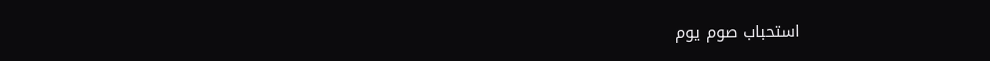استحباب صوم يوم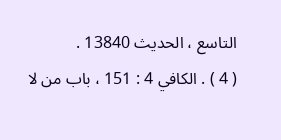التاسع ، الحديث 13840 .
( 4 ) . الكافي 4 : 151 ، باب من لا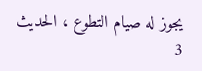يجوز له صيام التطوع ، الحديث 3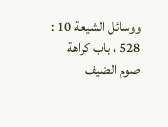ووسائل الشيعة 10 : 528 ، باب كراهة صوم الضيف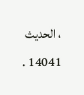، الحديث 14041 .